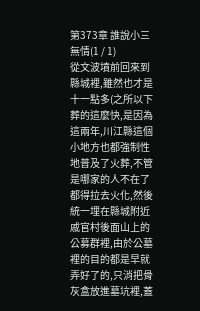第373章 誰說小三無情(1 / 1)
從文波墳前回來到縣城裡,雖然也才是十一點多(之所以下葬的這麼快,是因為這兩年,川江縣這個小地方也都強制性地普及了火葬,不管是哪家的人不在了都得拉去火化,然後統一埋在縣城附近戚官村後面山上的公募群裡,由於公墓裡的目的都是早就弄好了的,只消把骨灰盒放進墓坑裡,蓋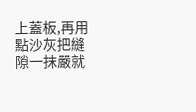上蓋板,再用點沙灰把縫隙一抹嚴就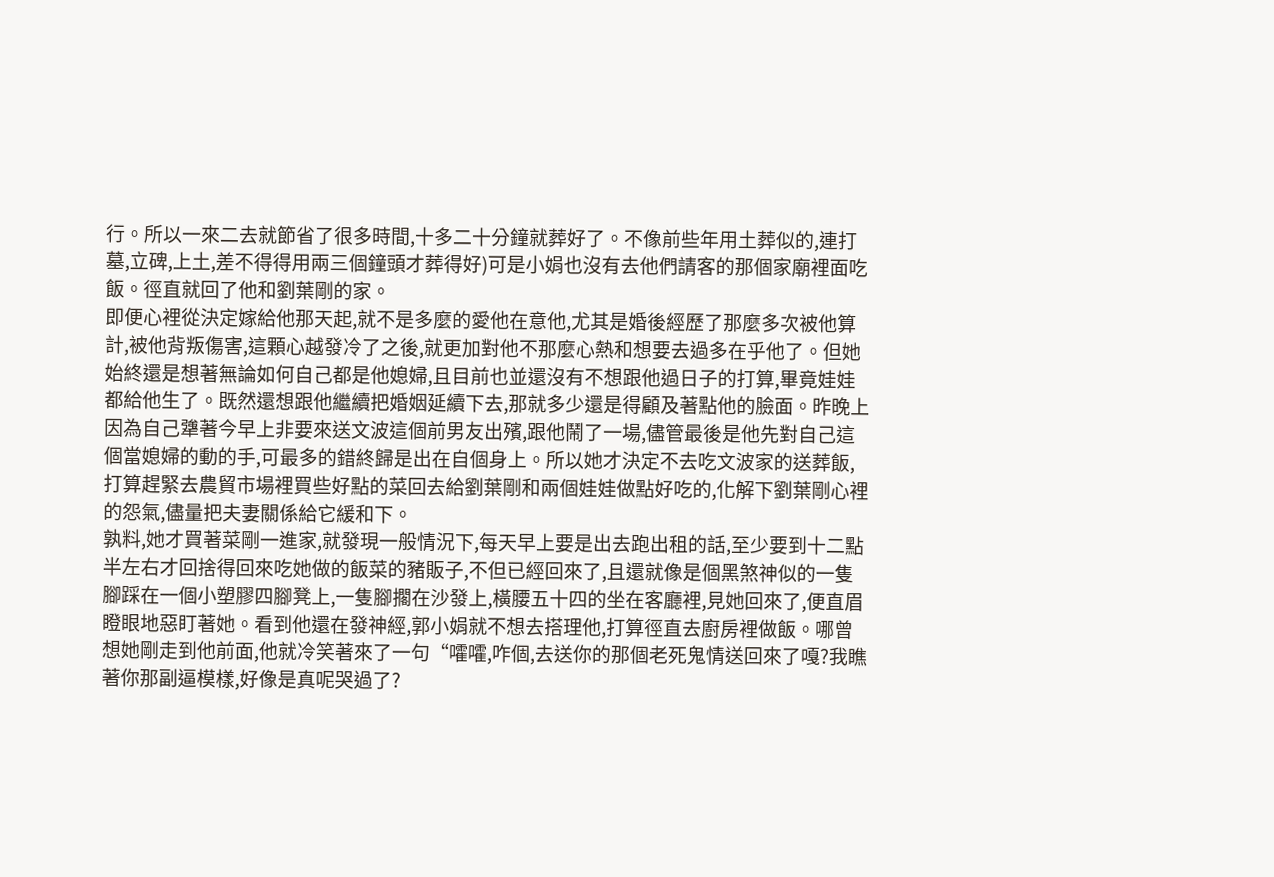行。所以一來二去就節省了很多時間,十多二十分鐘就葬好了。不像前些年用土葬似的,連打墓,立碑,上土,差不得得用兩三個鐘頭才葬得好)可是小娟也沒有去他們請客的那個家廟裡面吃飯。徑直就回了他和劉葉剛的家。
即便心裡從決定嫁給他那天起,就不是多麼的愛他在意他,尤其是婚後經歷了那麼多次被他算計,被他背叛傷害,這顆心越發冷了之後,就更加對他不那麼心熱和想要去過多在乎他了。但她始終還是想著無論如何自己都是他媳婦,且目前也並還沒有不想跟他過日子的打算,畢竟娃娃都給他生了。既然還想跟他繼續把婚姻延續下去,那就多少還是得顧及著點他的臉面。昨晚上因為自己犟著今早上非要來送文波這個前男友出殯,跟他鬧了一場,儘管最後是他先對自己這個當媳婦的動的手,可最多的錯終歸是出在自個身上。所以她才決定不去吃文波家的送葬飯,打算趕緊去農貿市場裡買些好點的菜回去給劉葉剛和兩個娃娃做點好吃的,化解下劉葉剛心裡的怨氣,儘量把夫妻關係給它緩和下。
孰料,她才買著菜剛一進家,就發現一般情況下,每天早上要是出去跑出租的話,至少要到十二點半左右才回捨得回來吃她做的飯菜的豬販子,不但已經回來了,且還就像是個黑煞神似的一隻腳踩在一個小塑膠四腳凳上,一隻腳擱在沙發上,橫腰五十四的坐在客廳裡,見她回來了,便直眉瞪眼地惡盯著她。看到他還在發神經,郭小娟就不想去搭理他,打算徑直去廚房裡做飯。哪曾想她剛走到他前面,他就冷笑著來了一句“嚯嚯,咋個,去送你的那個老死鬼情送回來了嘎?我瞧著你那副逼模樣,好像是真呢哭過了?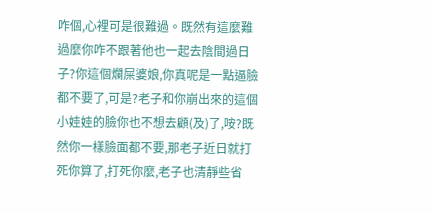咋個,心裡可是很難過。既然有這麼難過麼你咋不跟著他也一起去陰間過日子?你這個爛屎婆娘,你真呢是一點逼臉都不要了,可是?老子和你崩出來的這個小娃娃的臉你也不想去顧(及)了,咹?既然你一樣臉面都不要,那老子近日就打死你算了,打死你麼,老子也清靜些省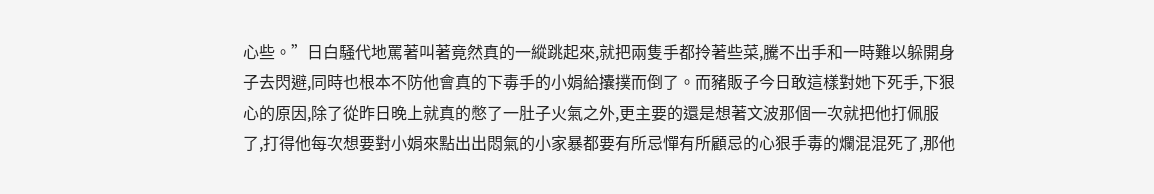心些。”日白騒代地罵著叫著竟然真的一縱跳起來,就把兩隻手都拎著些菜,騰不出手和一時難以躲開身子去閃避,同時也根本不防他會真的下毒手的小娟給攮撲而倒了。而豬販子今日敢這樣對她下死手,下狠心的原因,除了從昨日晚上就真的憋了一肚子火氣之外,更主要的還是想著文波那個一次就把他打佩服了,打得他每次想要對小娟來點出出悶氣的小家暴都要有所忌憚有所顧忌的心狠手毒的爛混混死了,那他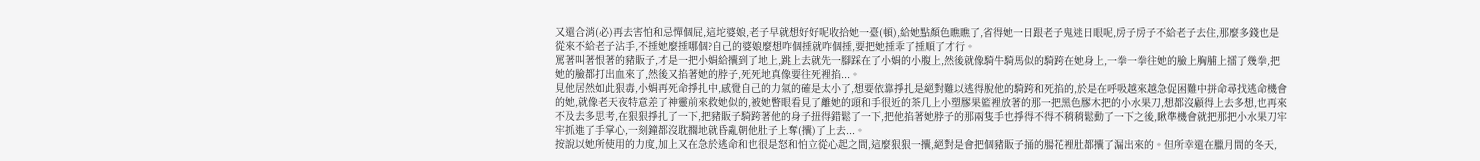又還合消(必)再去害怕和忌憚個屁,這坨婆娘,老子早就想好好呢收拾她一臺(頓),給她點顏色瞧瞧了,省得她一日跟老子鬼迷日眼呢,房子房子不給老子去住,那麼多錢也是從來不給老子沾手,不捶她麼捶哪個?自己的婆娘麼想咋個捶就咋個捶,要把她捶乖了捶順了才行。
罵著叫著恨著的豬販子,才是一把小娟給攮到了地上,跳上去就先一腳踩在了小娟的小腹上,然後就像騎牛騎馬似的騎跨在她身上,一拳一拳往她的臉上胸脯上擂了幾拳,把她的臉都打出血來了,然後又掐著她的脖子,死死地真像要往死裡掐...。
見他居然如此狠毒,小娟再死命掙扎中,感覺自己的力氣的確是太小了,想要依靠掙扎是絕對難以逃得脫他的騎跨和死掐的,於是在呼吸越來越急促困難中拼命尋找逃命機會的她,就像老天夜特意差了神靈前來救她似的,被她瞥眼看見了離她的頭和手很近的茶几上小塑膠果籃裡放著的那一把黑色膠木把的小水果刀,想都沒顧得上去多想,也再來不及去多思考,在狠狠掙扎了一下,把豬販子騎跨著他的身子扭得錯鬆了一下,把他掐著她脖子的那兩隻手也掙得不得不稍稍鬆動了一下之後,瞅準機會就把那把小水果刀牢牢抓進了手掌心,一刻鐘都沒耽擱地就昏亂朝他肚子上奪(攮)了上去...。
按說以她所使用的力度,加上又在急於逃命和也很是怒和怕立從心起之間,這麼狠狠一攮,絕對是會把個豬販子捅的腸花裡肚都攮了漏出來的。但所幸還在臘月間的冬天,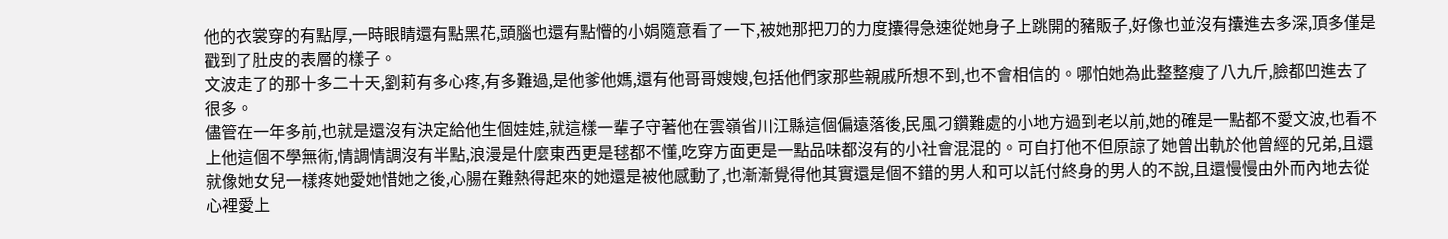他的衣裳穿的有點厚,一時眼睛還有點黑花,頭腦也還有點懵的小娟隨意看了一下,被她那把刀的力度攮得急速從她身子上跳開的豬販子,好像也並沒有攮進去多深,頂多僅是戳到了肚皮的表層的樣子。
文波走了的那十多二十天,劉莉有多心疼,有多難過,是他爹他媽,還有他哥哥嫂嫂,包括他們家那些親戚所想不到,也不會相信的。哪怕她為此整整瘦了八九斤,臉都凹進去了很多。
儘管在一年多前,也就是還沒有決定給他生個娃娃,就這樣一輩子守著他在雲嶺省川江縣這個偏遠落後,民風刁鑽難處的小地方過到老以前,她的確是一點都不愛文波,也看不上他這個不學無術,情調情調沒有半點,浪漫是什麼東西更是毬都不懂,吃穿方面更是一點品味都沒有的小社會混混的。可自打他不但原諒了她曾出軌於他曾經的兄弟,且還就像她女兒一樣疼她愛她惜她之後,心腸在難熱得起來的她還是被他感動了,也漸漸覺得他其實還是個不錯的男人和可以託付終身的男人的不說,且還慢慢由外而內地去從心裡愛上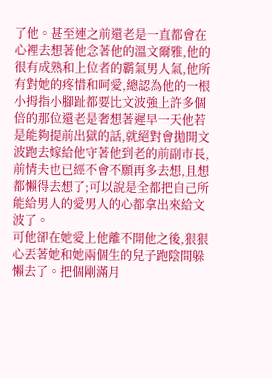了他。甚至連之前還老是一直都會在心裡去想著他念著他的溫文爾雅,他的很有成熟和上位者的霸氣男人氣,他所有對她的疼惜和呵愛,總認為他的一根小拇指小腳趾都要比文波強上許多個倍的那位還老是奢想著遲早一天他若是能夠提前出獄的話,就絕對會拋開文波跑去嫁給他守著他到老的前副市長,前情夫也已經不會不願再多去想,且想都懶得去想了;可以說是全都把自己所能給男人的愛男人的心都拿出來給文波了。
可他卻在她愛上他離不開他之後,狠狠心丟著她和她兩個生的兒子跑陰間躲懶去了。把個剛滿月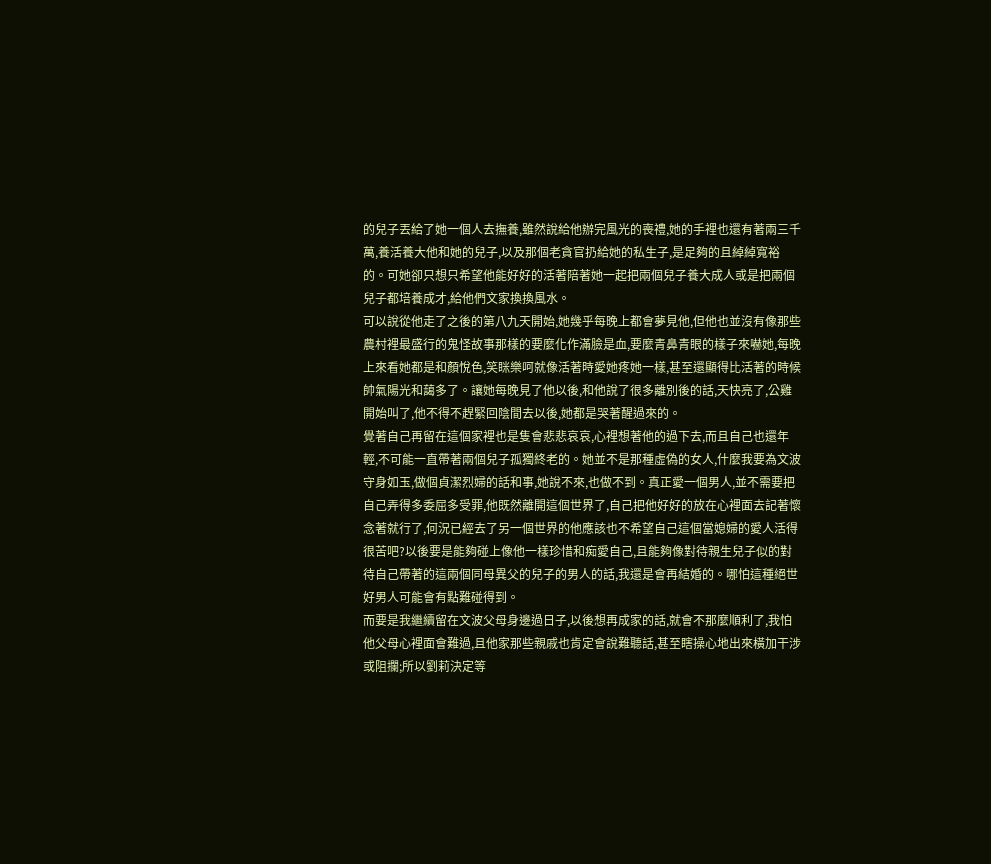的兒子丟給了她一個人去撫養,雖然說給他辦完風光的喪禮,她的手裡也還有著兩三千萬,養活養大他和她的兒子,以及那個老貪官扔給她的私生子,是足夠的且綽綽寬裕的。可她卻只想只希望他能好好的活著陪著她一起把兩個兒子養大成人或是把兩個兒子都培養成才,給他們文家換換風水。
可以說從他走了之後的第八九天開始,她幾乎每晚上都會夢見他,但他也並沒有像那些農村裡最盛行的鬼怪故事那樣的要麼化作滿臉是血,要麼青鼻青眼的樣子來嚇她,每晚上來看她都是和顏悅色,笑眯樂呵就像活著時愛她疼她一樣,甚至還顯得比活著的時候帥氣陽光和藹多了。讓她每晚見了他以後,和他說了很多離別後的話,天快亮了,公雞開始叫了,他不得不趕緊回陰間去以後,她都是哭著醒過來的。
覺著自己再留在這個家裡也是隻會悲悲哀哀,心裡想著他的過下去,而且自己也還年輕,不可能一直帶著兩個兒子孤獨終老的。她並不是那種虛偽的女人,什麼我要為文波守身如玉,做個貞潔烈婦的話和事,她說不來,也做不到。真正愛一個男人,並不需要把自己弄得多委屈多受罪,他既然離開這個世界了,自己把他好好的放在心裡面去記著懷念著就行了,何況已經去了另一個世界的他應該也不希望自己這個當媳婦的愛人活得很苦吧?以後要是能夠碰上像他一樣珍惜和痴愛自己,且能夠像對待親生兒子似的對待自己帶著的這兩個同母異父的兒子的男人的話,我還是會再結婚的。哪怕這種絕世好男人可能會有點難碰得到。
而要是我繼續留在文波父母身邊過日子,以後想再成家的話,就會不那麼順利了,我怕他父母心裡面會難過,且他家那些親戚也肯定會說難聽話,甚至瞎操心地出來橫加干涉或阻攔;所以劉莉決定等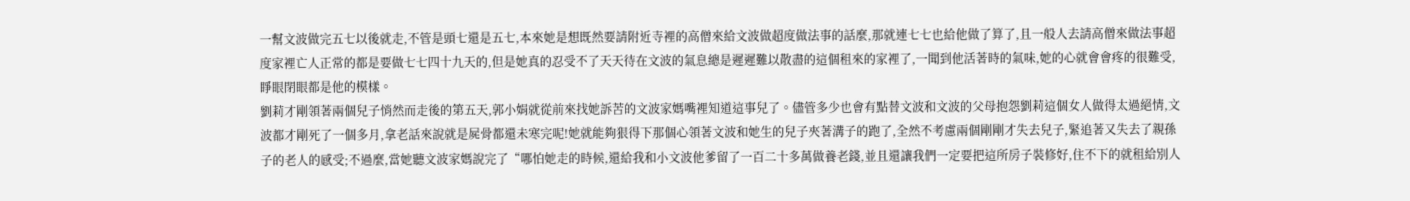一幫文波做完五七以後就走,不管是頭七還是五七,本來她是想既然要請附近寺裡的高僧來給文波做超度做法事的話麼,那就連七七也給他做了算了,且一般人去請高僧來做法事超度家裡亡人正常的都是要做七七四十九天的,但是她真的忍受不了天天待在文波的氣息總是遲遲難以散盡的這個租來的家裡了,一聞到他活著時的氣味,她的心就會會疼的很難受,睜眼閉眼都是他的模樣。
劉莉才剛領著兩個兒子悄然而走後的第五天,郭小娟就從前來找她訴苦的文波家媽嘴裡知道這事兒了。儘管多少也會有點替文波和文波的父母抱怨劉莉這個女人做得太過絕情,文波都才剛死了一個多月,拿老話來說就是屍骨都還未寒完呢!她就能夠狠得下那個心領著文波和她生的兒子夾著溝子的跑了,全然不考慮兩個剛剛才失去兒子,緊追著又失去了親孫子的老人的感受;不過麼,當她聽文波家媽說完了“哪怕她走的時候,還給我和小文波他爹留了一百二十多萬做養老錢,並且還讓我們一定要把這所房子裝修好,住不下的就租給別人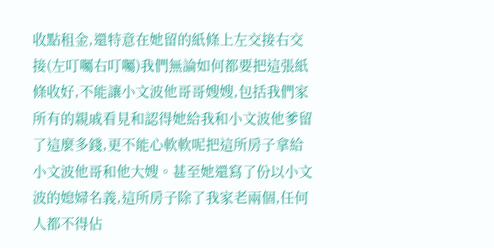收點租金,還特意在她留的紙條上左交接右交接(左叮囑右叮囑)我們無論如何都要把這張紙條收好,不能讓小文波他哥哥嫂嫂,包括我們家所有的親戚看見和認得她給我和小文波他爹留了這麼多錢,更不能心軟軟呢把這所房子拿給小文波他哥和他大嫂。甚至她還寫了份以小文波的媳婦名義,這所房子除了我家老兩個,任何人都不得佔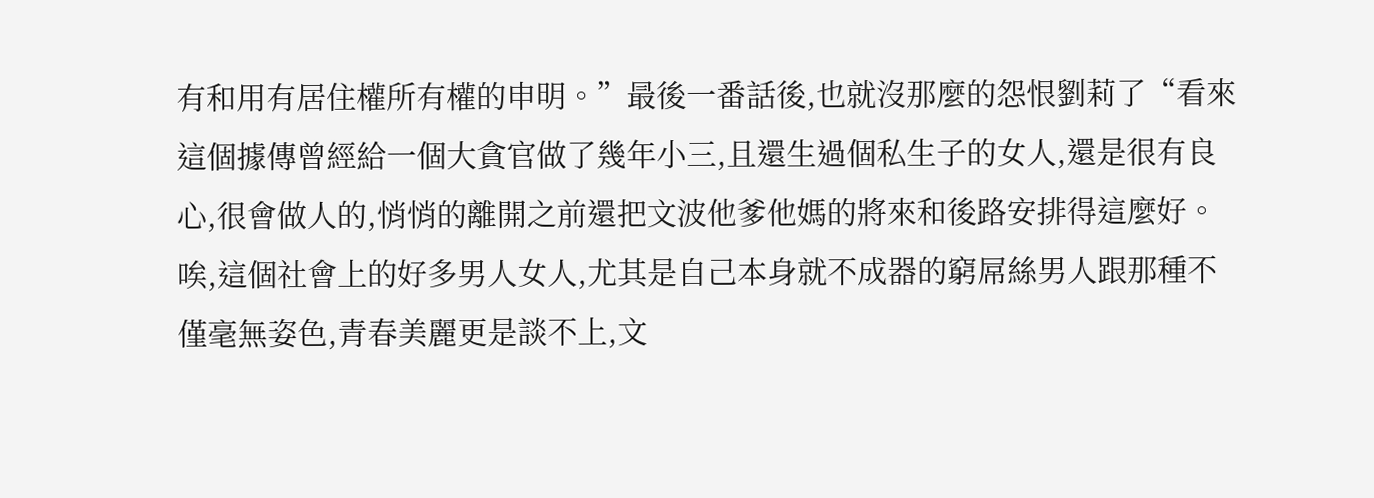有和用有居住權所有權的申明。”最後一番話後,也就沒那麼的怨恨劉莉了“看來這個據傳曾經給一個大貪官做了幾年小三,且還生過個私生子的女人,還是很有良心,很會做人的,悄悄的離開之前還把文波他爹他媽的將來和後路安排得這麼好。唉,這個社會上的好多男人女人,尤其是自己本身就不成器的窮屌絲男人跟那種不僅毫無姿色,青春美麗更是談不上,文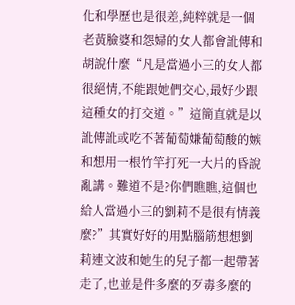化和學歷也是很差,純粹就是一個老黃臉婆和怨婦的女人都會訛傳和胡說什麼“凡是當過小三的女人都很絕情,不能跟她們交心,最好少跟這種女的打交道。”這簡直就是以訛傳訛或吃不著葡萄嫌葡萄酸的嫉和想用一根竹竿打死一大片的昏說亂講。難道不是?你們瞧瞧,這個也給人當過小三的劉莉不是很有情義麼?”其實好好的用點腦筋想想劉莉連文波和她生的兒子都一起帶著走了,也並是件多麼的歹毒多麼的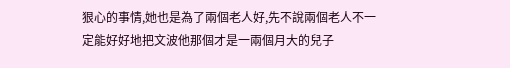狠心的事情,她也是為了兩個老人好,先不說兩個老人不一定能好好地把文波他那個才是一兩個月大的兒子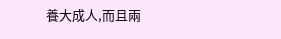養大成人,而且兩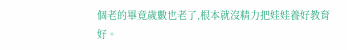個老的畢竟歲數也老了,根本就沒精力把娃娃養好教育好。